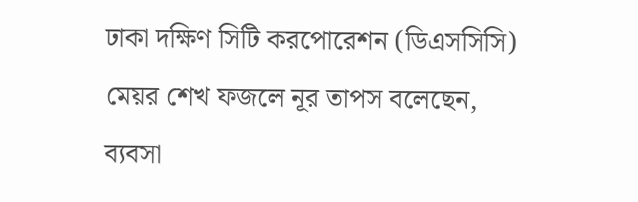ঢাকা দক্ষিণ সিটি করপোরেশন (ডিএসসিসি) মেয়র শেখ ফজলে নূর তাপস বলেছেন, ব্যবসা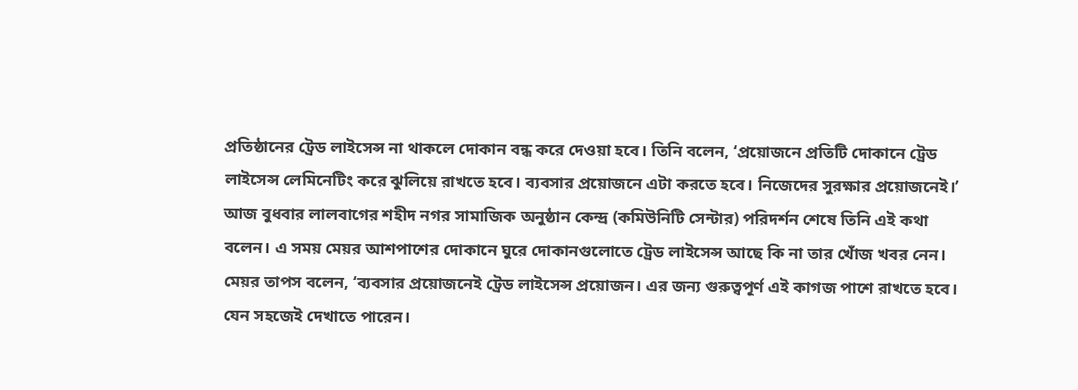প্রতিষ্ঠানের ট্রেড লাইসেন্স না থাকলে দোকান বন্ধ করে দেওয়া হবে। তিনি বলেন, ‘প্রয়োজনে প্রতিটি দোকানে ট্রেড লাইসেন্স লেমিনেটিং করে ঝুলিয়ে রাখতে হবে। ব্যবসার প্রয়োজনে এটা করতে হবে। নিজেদের সুরক্ষার প্রয়োজনেই।’
আজ বুধবার লালবাগের শহীদ নগর সামাজিক অনুষ্ঠান কেন্দ্র (কমিউনিটি সেন্টার) পরিদর্শন শেষে তিনি এই কথা বলেন। এ সময় মেয়র আশপাশের দোকানে ঘুরে দোকানগুলোতে ট্রেড লাইসেন্স আছে কি না তার খোঁজ খবর নেন।
মেয়র তাপস বলেন, ‘ব্যবসার প্রয়োজনেই ট্রেড লাইসেন্স প্রয়োজন। এর জন্য গুরুত্বপূর্ণ এই কাগজ পাশে রাখতে হবে। যেন সহজেই দেখাতে পারেন।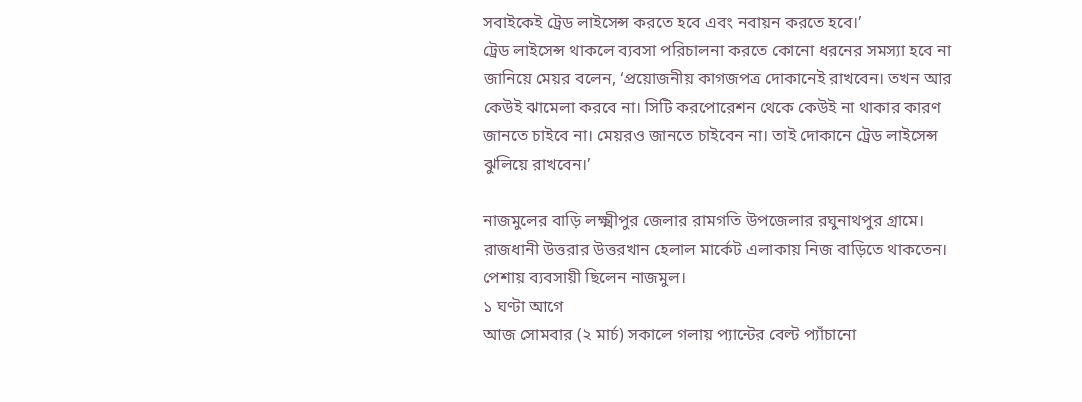সবাইকেই ট্রেড লাইসেন্স করতে হবে এবং নবায়ন করতে হবে।’
ট্রেড লাইসেন্স থাকলে ব্যবসা পরিচালনা করতে কোনো ধরনের সমস্যা হবে না জানিয়ে মেয়র বলেন, ‘প্রয়োজনীয় কাগজপত্র দোকানেই রাখবেন। তখন আর কেউই ঝামেলা করবে না। সিটি করপোরেশন থেকে কেউই না থাকার কারণ জানতে চাইবে না। মেয়রও জানতে চাইবেন না। তাই দোকানে ট্রেড লাইসেন্স ঝুলিয়ে রাখবেন।’

নাজমুলের বাড়ি লক্ষ্মীপুর জেলার রামগতি উপজেলার রঘুনাথপুর গ্রামে। রাজধানী উত্তরার উত্তরখান হেলাল মার্কেট এলাকায় নিজ বাড়িতে থাকতেন। পেশায় ব্যবসায়ী ছিলেন নাজমুল।
১ ঘণ্টা আগে
আজ সোমবার (২ মার্চ) সকালে গলায় প্যান্টের বেল্ট প্যাঁচানো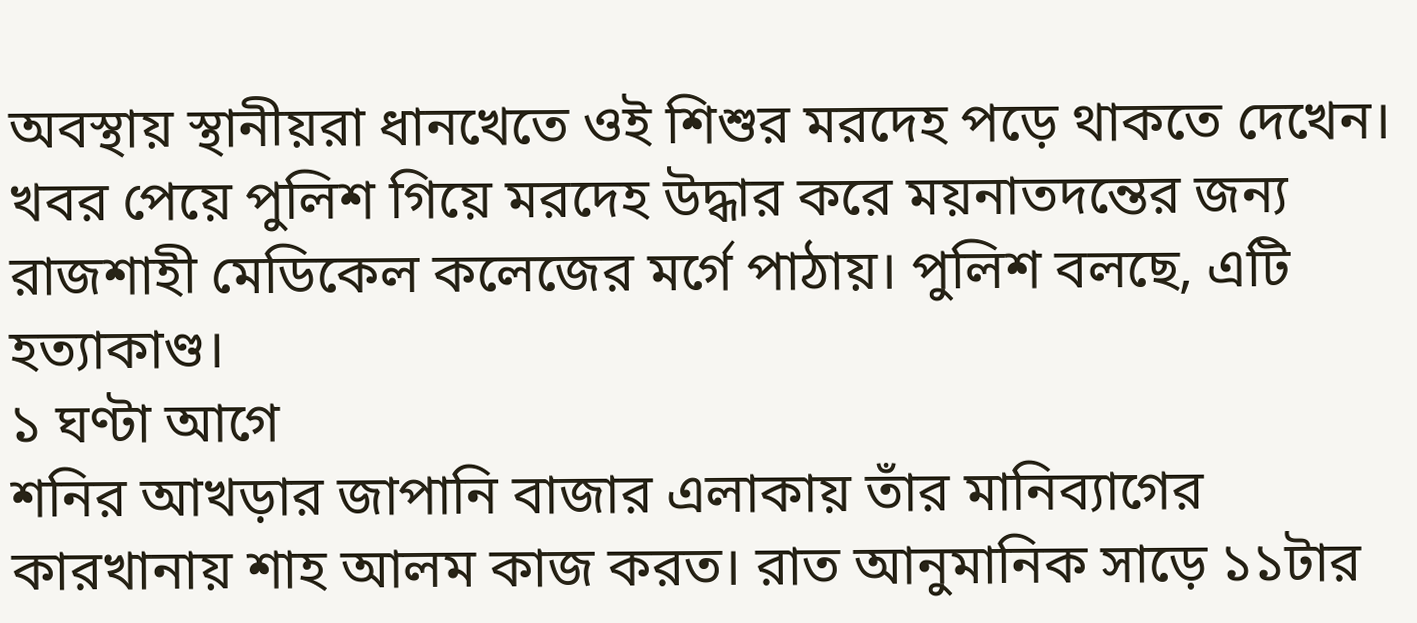অবস্থায় স্থানীয়রা ধানখেতে ওই শিশুর মরদেহ পড়ে থাকতে দেখেন। খবর পেয়ে পুলিশ গিয়ে মরদেহ উদ্ধার করে ময়নাতদন্তের জন্য রাজশাহী মেডিকেল কলেজের মর্গে পাঠায়। পুলিশ বলছে, এটি হত্যাকাণ্ড।
১ ঘণ্টা আগে
শনির আখড়ার জাপানি বাজার এলাকায় তাঁর মানিব্যাগের কারখানায় শাহ আলম কাজ করত। রাত আনুমানিক সাড়ে ১১টার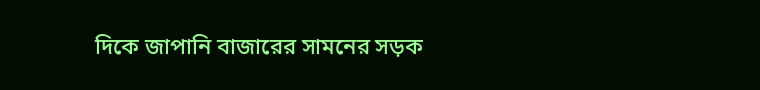দিকে জাপানি বাজারের সামনের সড়ক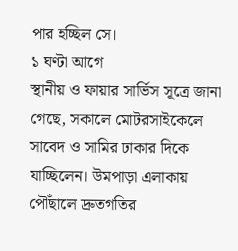পার হচ্ছিল সে।
১ ঘণ্টা আগে
স্থানীয় ও ফায়ার সার্ভিস সূত্রে জানা গেছে, সকালে মোটরসাইকেলে সাবেদ ও সামির ঢাকার দিকে যাচ্ছিলেন। উমপাড়া এলাকায় পৌঁছালে দ্রুতগতির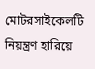মোটরসাইকেলটি নিয়ন্ত্রণ হারিয়ে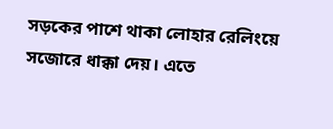সড়কের পাশে থাকা লোহার রেলিংয়ে সজোরে ধাক্কা দেয়। এতে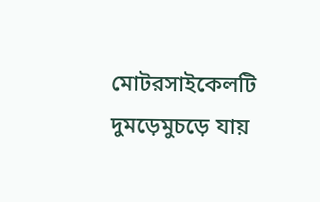মোটরসাইকেলটি দুমড়েমুচড়ে যায়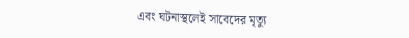এবং ঘটনাস্থলেই সাবেদের মৃত্যু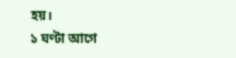হয়।
১ ঘণ্টা আগে